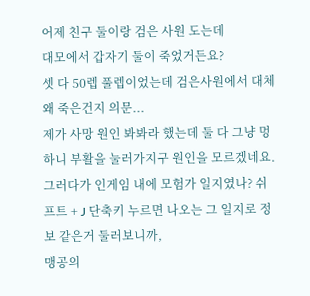어제 친구 둘이랑 검은 사원 도는데
대모에서 갑자기 둘이 죽었거든요?
셋 다 50렙 풀렙이었는데 검은사원에서 대체 왜 죽은건지 의문...
제가 사망 원인 봐봐라 했는데 둘 다 그냥 멍하니 부활을 눌러가지구 원인을 모르겠네요.
그러다가 인게임 내에 모험가 일지였나? 쉬프트 + J 단축키 누르면 나오는 그 일지로 정보 같은거 둘러보니까,
맹공의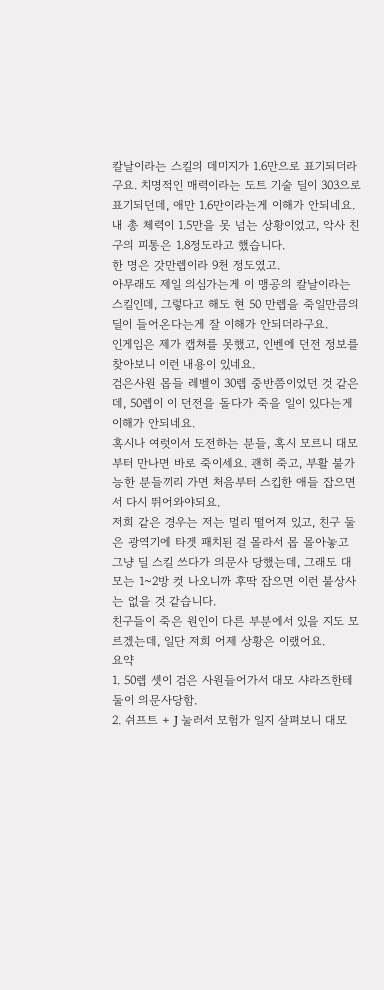칼날이라는 스킬의 데미지가 1.6만으로 표기되더라구요. 치명적인 매력이라는 도트 기술 딜이 303으로 표기되던데, 애만 1.6만이라는게 이해가 안되네요.
내 총 체력이 1.5만을 못 넘는 상황이었고, 악사 친구의 피통은 1.8정도라고 했습니다.
한 명은 갓만렙이라 9천 정도였고.
아무래도 제일 의심가는게 이 맹공의 칼날이라는 스킬인데, 그렇다고 해도 현 50 만렙을 죽일만큼의 딜이 들어온다는게 잘 이해가 안되더라구요.
인게임은 제가 캡쳐를 못했고, 인벤에 던전 정보를 찾아보니 이런 내용이 있네요.
검은사원 몹들 레벨이 30렙 중반쯤이었던 것 같은데, 50렙이 이 던전을 돌다가 죽을 일이 있다는게 이해가 안되네요.
혹시나 여럿이서 도전하는 분들, 혹시 모르니 대모부터 만나면 바로 죽이세요. 괜히 죽고, 부활 불가능한 분들끼리 가면 처음부터 스킵한 애들 잡으면서 다시 뛰어와야되요.
저희 같은 경우는 저는 멀리 떨어져 있고, 친구 둘은 광역기에 타겟 패치된 걸 몰라서 몹 몰아놓고 그냥 딜 스킬 쓰다가 의문사 당했는데, 그래도 대모는 1~2방 컷 나오니까 후딱 잡으면 이런 불상사는 없을 것 같습니다.
친구들이 죽은 원인이 다른 부분에서 있을 지도 모르겠는데, 일단 저희 어제 상황은 이랬어요.
요약
1. 50렙 셋이 검은 사원들어가서 대모 샤라즈한테 둘이 의문사당함.
2. 쉬프트 + J 눌러서 모험가 일지 살펴보니 대모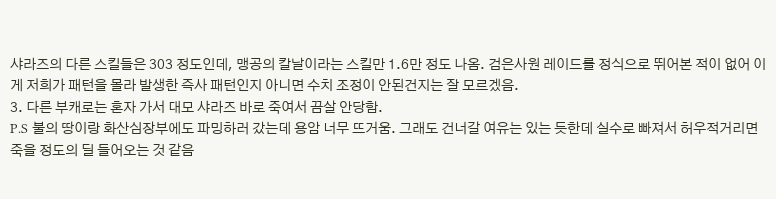샤라즈의 다른 스킬들은 303 정도인데, 맹공의 칼날이라는 스킬만 1.6만 정도 나옴. 검은사원 레이드를 정식으로 뛰어본 적이 없어 이게 저희가 패턴을 몰라 발생한 즉사 패턴인지 아니면 수치 조정이 안된건지는 잘 모르겠음.
3. 다른 부캐로는 혼자 가서 대모 샤라즈 바로 죽여서 끔살 안당함.
P.S 불의 땅이랑 화산심장부에도 파밍하러 갔는데 용암 너무 뜨거움. 그래도 건너갈 여유는 있는 듯한데 실수로 빠져서 허우적거리면 죽을 정도의 딜 들어오는 것 같음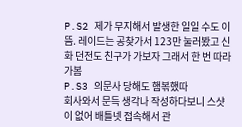P.S2 제가 무지해서 발생한 일일 수도 이뜸. 레이드는 공찾가서 123만 눌러봤고 신화 던전도 친구가 가보자 그래서 한 번 따라가봄
P.S3 의문사 당해도 햄볶했따
회사와서 문득 생각나 작성하다보니 스샷이 없어 배틀넷 접속해서 관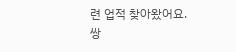련 업적 찾아왔어요.
쌍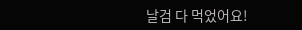날검 다 먹었어요!